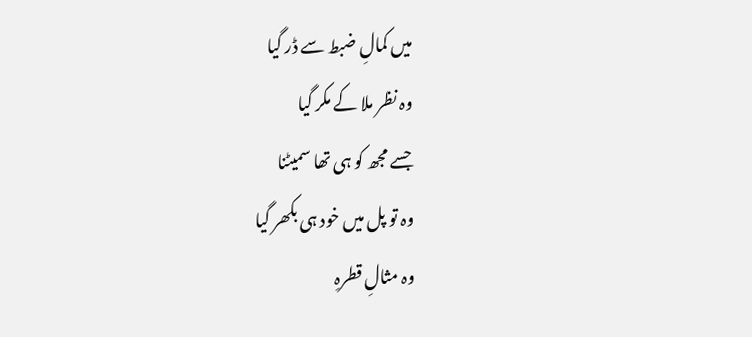میں کمالِ ضبط سے ڈر گیا
وہ نظر ملا کے مکر گیا
جسے مجھ کو ہی تھا سمیٹنا
وہ تو پل میں خود ہی بکھر گیا
وہ مثالِ قطرہِ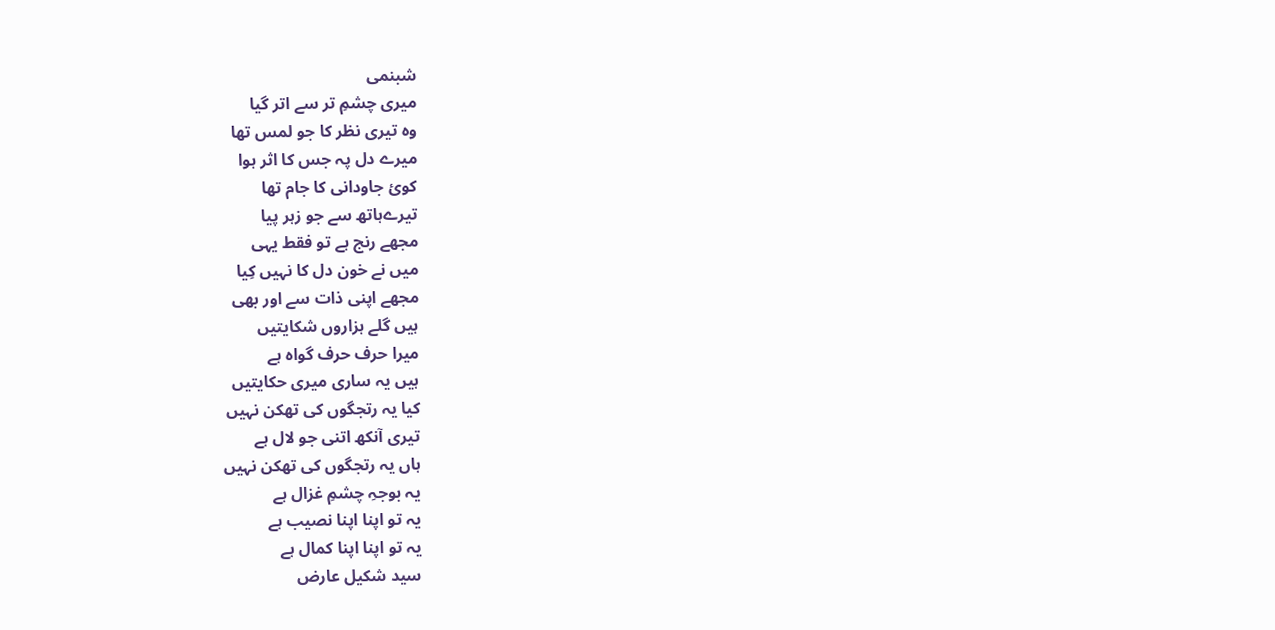شبنمی
میری چشمِ تر سے اتر گیا
وہ تیری نظر کا جو لمس تھا
میرے دل پہ جس کا اثر ہوا
کوئ جاودانی کا جام تھا
تیرےہاتھ سے جو زہر پیا
مجھے رنج ہے تو فقط یہی
میں نے خون دل کا نہیں کِیا
مجھے اپنی ذات سے اور بھی
ہیں گلے ہزاروں شکایتیں
میرا حرف حرف گواہ ہے
ہیں یہ ساری میری حکایتیں
کیا یہ رتجگوں کی تھکن نہیں
تیری آنکھ اتنی جو لال ہے
ہاں یہ رتجگوں کی تھکن نہیں
یہ بوجہِ چشمِ غزال ہے
یہ تو اپنا اپنا نصیب ہے
یہ تو اپنا اپنا کمال ہے
سید شکیل عارض